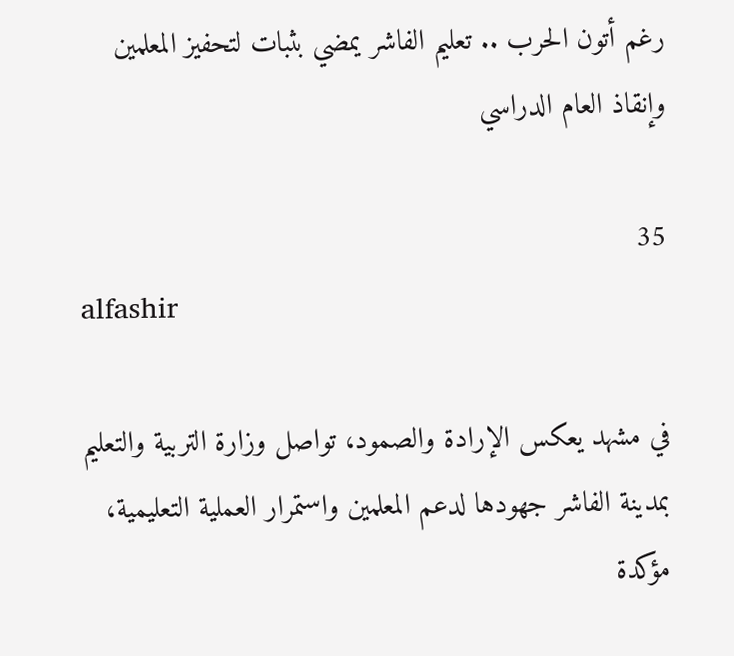رغم أتون الحرب .. تعليم الفاشر يمضي بثبات لتحفيز المعلمين وإنقاذ العام الدراسي

35
alfashir

في مشهد يعكس الإرادة والصمود، تواصل وزارة التربية والتعليم بمدينة الفاشر جهودها لدعم المعلمين واستمرار العملية التعليمية، مؤكدة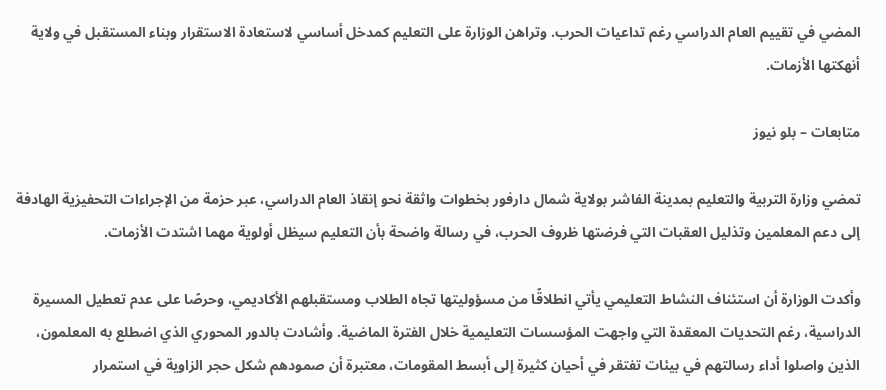المضي في تقييم العام الدراسي رغم تداعيات الحرب. وتراهن الوزارة على التعليم كمدخل أساسي لاستعادة الاستقرار وبناء المستقبل في ولاية أنهكتها الأزمات.

متابعات – بلو نيوز

تمضي وزارة التربية والتعليم بمدينة الفاشر بولاية شمال دارفور بخطوات واثقة نحو إنقاذ العام الدراسي، عبر حزمة من الإجراءات التحفيزية الهادفة إلى دعم المعلمين وتذليل العقبات التي فرضتها ظروف الحرب، في رسالة واضحة بأن التعليم سيظل أولوية مهما اشتدت الأزمات.

وأكدت الوزارة أن استئناف النشاط التعليمي يأتي انطلاقًا من مسؤوليتها تجاه الطلاب ومستقبلهم الأكاديمي، وحرصًا على عدم تعطيل المسيرة الدراسية، رغم التحديات المعقدة التي واجهت المؤسسات التعليمية خلال الفترة الماضية. وأشادت بالدور المحوري الذي اضطلع به المعلمون، الذين واصلوا أداء رسالتهم في بيئات تفتقر في أحيان كثيرة إلى أبسط المقومات، معتبرة أن صمودهم شكل حجر الزاوية في استمرار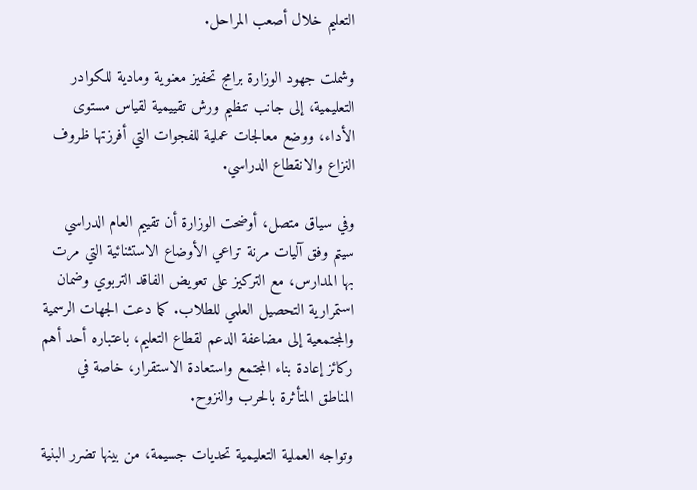التعليم خلال أصعب المراحل.

وشملت جهود الوزارة برامج تحفيز معنوية ومادية للكوادر التعليمية، إلى جانب تنظيم ورش تقييمية لقياس مستوى الأداء، ووضع معالجات عملية للفجوات التي أفرزتها ظروف النزاع والانقطاع الدراسي.

وفي سياق متصل، أوضحت الوزارة أن تقييم العام الدراسي سيتم وفق آليات مرنة تراعي الأوضاع الاستثنائية التي مرت بها المدارس، مع التركيز على تعويض الفاقد التربوي وضمان استمرارية التحصيل العلمي للطلاب. كما دعت الجهات الرسمية والمجتمعية إلى مضاعفة الدعم لقطاع التعليم، باعتباره أحد أهم ركائز إعادة بناء المجتمع واستعادة الاستقرار، خاصة في المناطق المتأثرة بالحرب والنزوح.

وتواجه العملية التعليمية تحديات جسيمة، من بينها تضرر البنية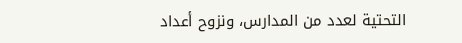التحتية لعدد من المدارس، ونزوح أعداد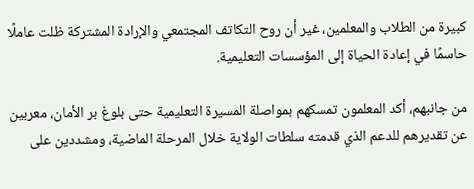كبيرة من الطلاب والمعلمين، غير أن روح التكاتف المجتمعي والإرادة المشتركة ظلت عاملًا حاسمًا في إعادة الحياة إلى المؤسسات التعليمية.

من جانبهم، أكد المعلمون تمسكهم بمواصلة المسيرة التعليمية حتى بلوغ بر الأمان، معربين عن تقديرهم للدعم الذي قدمته سلطات الولاية خلال المرحلة الماضية، ومشددين على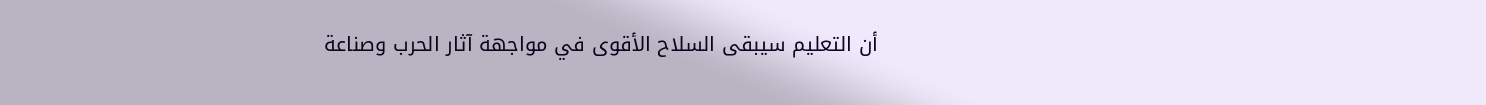أن التعليم سيبقى السلاح الأقوى في مواجهة آثار الحرب وصناعة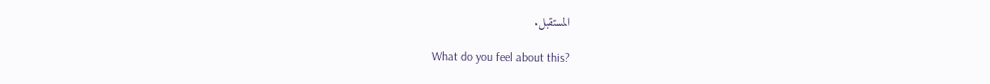المستقبل.

What do you feel about this?